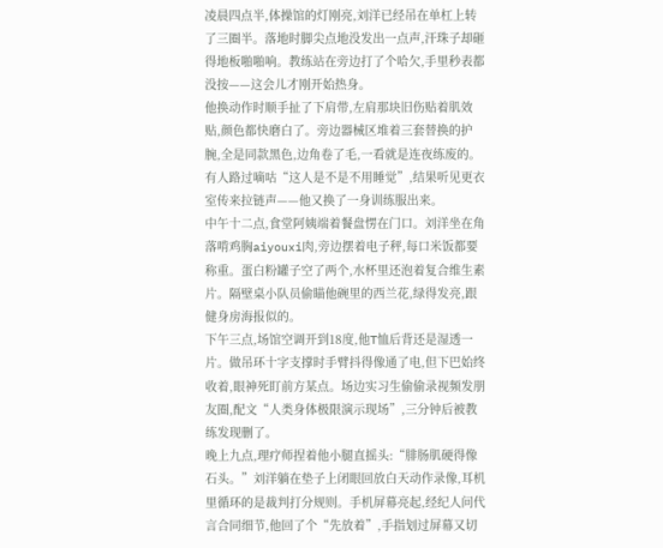凌晨四点半,体操馆的灯刚亮,刘洋已经吊在单杠上转了三圈半。落地时脚尖点地没发出一点声,汗珠子却砸得地板啪啪响。教练站在旁边打了个哈欠,手里秒表都没按——这会儿才刚开始热身。
他换动作时顺手扯了下肩带,左肩那块旧伤贴着肌效贴,颜色都快磨白了。旁边器械区堆着三套替换的护腕,全是同款黑色,边角卷了毛,一看就是连夜练废的。有人路过嘀咕“这人是不是不用睡觉”,结果听见更衣室传来拉链声——他又换了一身训练服出来。
中午十二点,食堂阿姨端着餐盘愣在门口。刘洋坐在角落啃鸡胸aiyouxi肉,旁边摆着电子秤,每口米饭都要称重。蛋白粉罐子空了两个,水杯里还泡着复合维生素片。隔壁桌小队员偷瞄他碗里的西兰花,绿得发亮,跟健身房海报似的。
下午三点,场馆空调开到18度,他T恤后背还是湿透一片。做吊环十字支撑时手臂抖得像通了电,但下巴始终收着,眼神死盯前方某点。场边实习生偷偷录视频发朋友圈,配文“人类身体极限演示现场”,三分钟后被教练发现删了。
晚上九点,理疗师捏着他小腿直摇头:“腓肠肌硬得像石头。”刘洋躺在垫子上闭眼回放白天动作录像,耳机里循环的是裁判打分规则。手机屏幕亮起,经纪人问代言合同细节,他回了个“先放着”,手指划过屏幕又切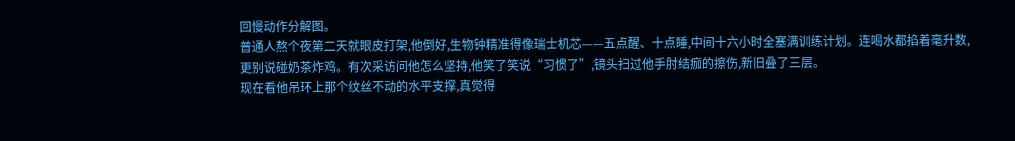回慢动作分解图。
普通人熬个夜第二天就眼皮打架,他倒好,生物钟精准得像瑞士机芯——五点醒、十点睡,中间十六小时全塞满训练计划。连喝水都掐着毫升数,更别说碰奶茶炸鸡。有次采访问他怎么坚持,他笑了笑说“习惯了”,镜头扫过他手肘结痂的擦伤,新旧叠了三层。
现在看他吊环上那个纹丝不动的水平支撑,真觉得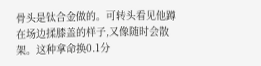骨头是钛合金做的。可转头看见他蹲在场边揉膝盖的样子,又像随时会散架。这种拿命换0.1分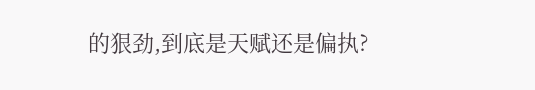的狠劲,到底是天赋还是偏执?